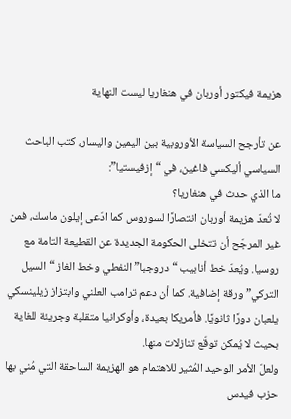هزيمة فيكتور أوربان في هنغاريا ليست النهاية

عن تأرجح السياسة الأوروبية بين اليمين واليسار، كتب الباحث السياسي أليكسي فاغين، في “إزفيستيا”:
ما الذي حدث في هنغاريا؟
لا تُعدّ هزيمة أوربان انتصارًا لسوروس كما ادّعى إيلون ماسك، فمن غير المرجّح أن تتخلى الحكومة الجديدة عن القطيعة التامة مع روسيا. ويُعدّ خط أنابيب “دروجبا” النفطي وخط الغاز “السيل التركي” ورقة إضافية. كما أن دعم ترامب العلني وابتزاز زيلينسكي يلعبان دورًا ثانويًا. فأمريكا بعيدة، وأوكرانيا متقلبة وجريئة للغاية بحيث لا يُمكن توقّع تنازلات منها.
ولعلّ الأمر الوحيد المُثير للاهتمام هو الهزيمة الساحقة التي مُني بها حزب فيدس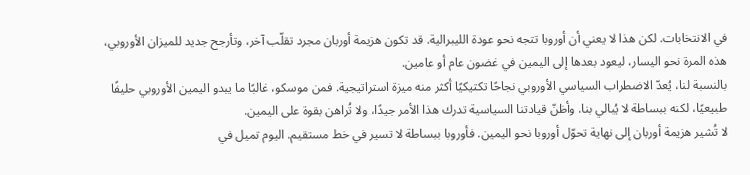في الانتخابات. لكن هذا لا يعني أن أوروبا تتجه نحو عودة الليبرالية. قد تكون هزيمة أوربان مجرد تقلّب آخر، وتأرجح جديد للميزان الأوروبي، هذه المرة نحو اليسار، ليعود بعدها إلى اليمين في غضون عام أو عامين.
بالنسبة لنا، يُعدّ الاضطراب السياسي الأوروبي نجاحًا تكتيكيًا أكثر منه ميزة استراتيجية. فمن موسكو، غالبًا ما يبدو اليمين الأوروبي حليفًا طبيعيًا، لكنه ببساطة لا يُبالي بنا. وأظنّ قيادتنا السياسية تدرك هذا الأمر جيدًا، ولا تُراهن بقوة على اليمين.
لا تُشير هزيمة أوربان إلى نهاية تحوّل أوروبا نحو اليمين. فأوروبا ببساطة لا تسير في خط مستقيم. اليوم تميل في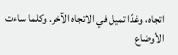اتجاه، وغدًا تميل في الاتجاه الآخر. وكلما ساءت الأوضاع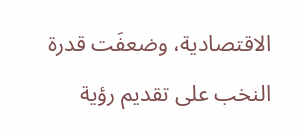الاقتصادية، وضعفَت قدرة النخب على تقديم رؤية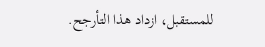للمستقبل، ازداد هذا التأرجح.